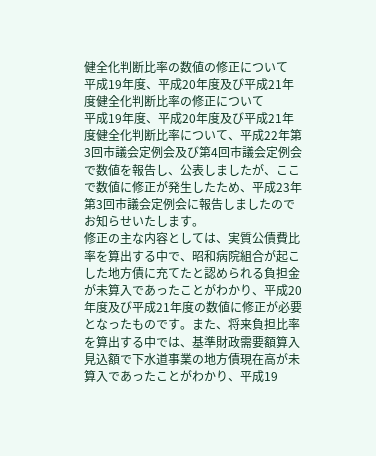健全化判断比率の数値の修正について
平成19年度、平成20年度及び平成21年度健全化判断比率の修正について
平成19年度、平成20年度及び平成21年度健全化判断比率について、平成22年第3回市議会定例会及び第4回市議会定例会で数値を報告し、公表しましたが、ここで数値に修正が発生したため、平成23年第3回市議会定例会に報告しましたのでお知らせいたします。
修正の主な内容としては、実質公債費比率を算出する中で、昭和病院組合が起こした地方債に充てたと認められる負担金が未算入であったことがわかり、平成20年度及び平成21年度の数値に修正が必要となったものです。また、将来負担比率を算出する中では、基準財政需要額算入見込額で下水道事業の地方債現在高が未算入であったことがわかり、平成19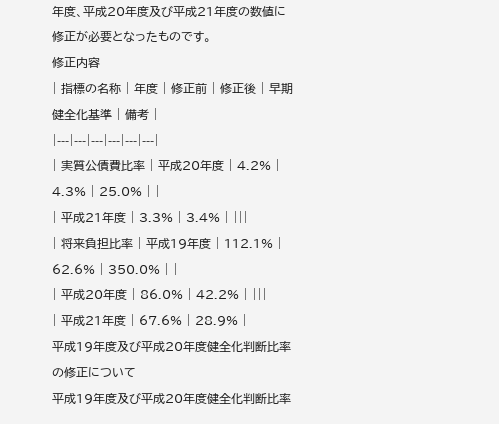年度、平成20年度及び平成21年度の数値に修正が必要となったものです。
修正内容
| 指標の名称 | 年度 | 修正前 | 修正後 | 早期健全化基準 | 備考 |
|---|---|---|---|---|---|
| 実質公債費比率 | 平成20年度 | 4.2% | 4.3% | 25.0% | |
| 平成21年度 | 3.3% | 3.4% | |||
| 将来負担比率 | 平成19年度 | 112.1% | 62.6% | 350.0% | |
| 平成20年度 | 86.0% | 42.2% | |||
| 平成21年度 | 67.6% | 28.9% |
平成19年度及び平成20年度健全化判断比率の修正について
平成19年度及び平成20年度健全化判断比率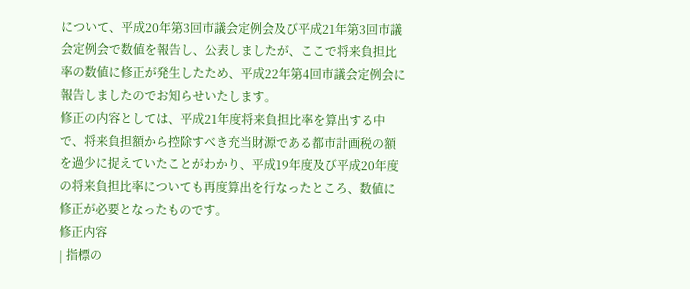について、平成20年第3回市議会定例会及び平成21年第3回市議会定例会で数値を報告し、公表しましたが、ここで将来負担比率の数値に修正が発生したため、平成22年第4回市議会定例会に報告しましたのでお知らせいたします。
修正の内容としては、平成21年度将来負担比率を算出する中で、将来負担額から控除すべき充当財源である都市計画税の額を過少に捉えていたことがわかり、平成19年度及び平成20年度の将来負担比率についても再度算出を行なったところ、数値に修正が必要となったものです。
修正内容
| 指標の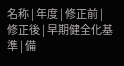名称 | 年度 | 修正前 | 修正後 | 早期健全化基準 | 備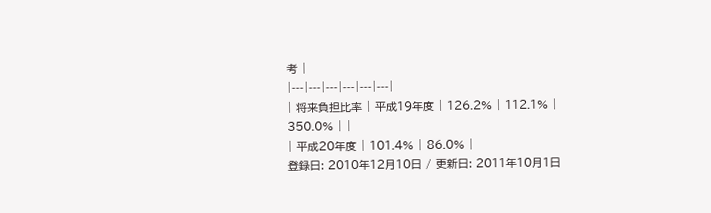考 |
|---|---|---|---|---|---|
| 将来負担比率 | 平成19年度 | 126.2% | 112.1% | 350.0% | |
| 平成20年度 | 101.4% | 86.0% |
登録日: 2010年12月10日 / 更新日: 2011年10月1日